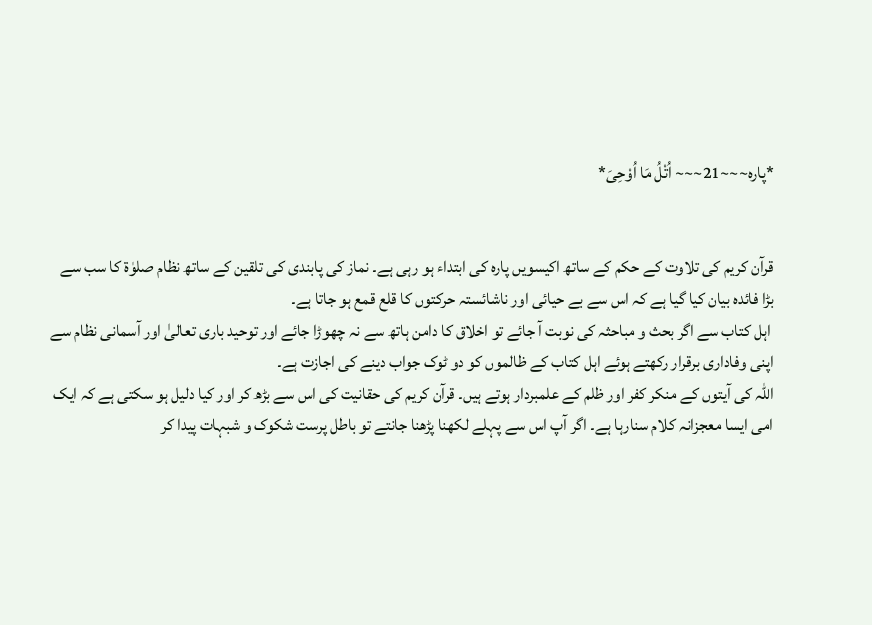*پارہ~~~21~~~ اُتْلُ مَا اُوْحِیَ*


قرآن کریم کی تلاوت کے حکم کے ساتھ اکیسویں پارہ کی ابتداء ہو رہی ہے۔ نماز کی پابندی کی تلقین کے ساتھ نظام صلوٰۃ کا سب سے بڑا فائدہ بیان کیا گیا ہے کہ اس سے بے حیائی اور ناشائستہ حرکتوں کا قلع قمع ہو جاتا ہے۔
 اہل کتاب سے اگر بحث و مباحثہ کی نوبت آ جائے تو اخلاق کا دامن ہاتھ سے نہ چھوڑا جائے اور توحید باری تعالیٰ اور آسمانی نظام سے اپنی وفاداری برقرار رکھتے ہوئے اہل کتاب کے ظالموں کو دو ٹوک جواب دینے کی اجازت ہے۔
اللہ کی آیتوں کے منکر کفر اور ظلم کے علمبردار ہوتے ہیں۔ قرآن کریم کی حقانیت کی اس سے بڑھ کر اور کیا دلیل ہو سکتی ہے کہ ایک امی ایسا معجزانہ کلام سنارہا ہے۔ اگر آپ اس سے پہلے لکھنا پڑھنا جانتے تو باطل پرست شکوک و شبہات پیدا کر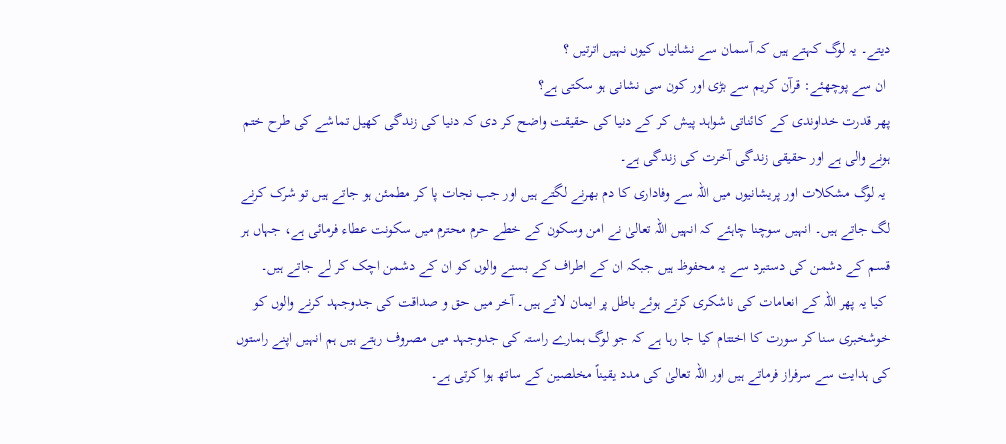دیتے۔ یہ لوگ کہتے ہیں کہ آسمان سے نشانیاں کیوں نہیں اترتیں ؟
 ان سے پوچھئے: قرآن کریم سے بڑی اور کون سی نشانی ہو سکتی ہے؟
پھر قدرت خداوندی کے کائناتی شواہد پیش کر کے دنیا کی حقیقت واضح کر دی کہ دنیا کی زندگی کھیل تماشے کی طرح ختم ہونے والی ہے اور حقیقی زندگی آخرت کی زندگی ہے۔
 یہ لوگ مشکلات اور پریشانیوں میں اللہ سے وفاداری کا دم بھرنے لگتے ہیں اور جب نجات پا کر مطمئن ہو جاتے ہیں تو شرک کرنے لگ جاتے ہیں۔ انہیں سوچنا چاہئے کہ انہیں اللہ تعالیٰ نے امن وسکون کے خطے حرم محترم میں سکونت عطاء فرمائی ہے، جہاں ہر قسم کے دشمن کی دستبرد سے یہ محفوظ ہیں جبکہ ان کے اطراف کے بسنے والوں کو ان کے دشمن اچک کر لے جاتے ہیں۔
 کیا یہ پھر اللہ کے انعامات کی ناشکری کرتے ہوئے باطل پر ایمان لاتے ہیں۔ آخر میں حق و صداقت کی جدوجہد کرنے والوں کو خوشخبری سنا کر سورت کا اختتام کیا جا رہا ہے کہ جو لوگ ہمارے راستہ کی جدوجہد میں مصروف رہتے ہیں ہم انہیں اپنے راستوں کی ہدایت سے سرفراز فرماتے ہیں اور اللہ تعالیٰ کی مدد یقیناً مخلصین کے ساتھ ہوا کرتی ہے۔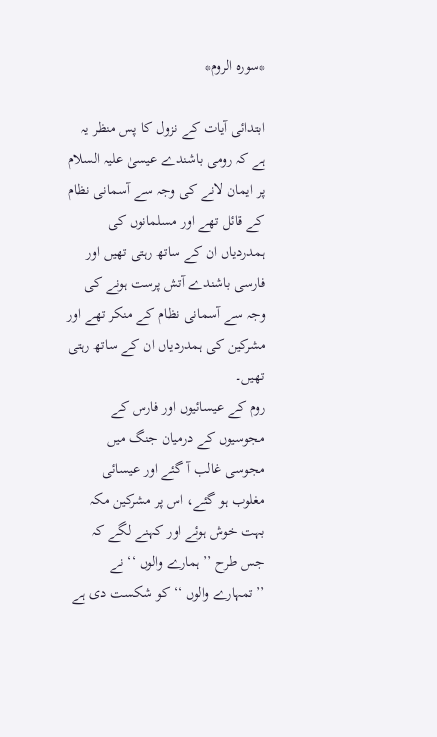*سورہ الروم*

ابتدائی آیات کے نزول کا پس منظر یہ ہے کہ رومی باشندے عیسیٰ علیہ السلام پر ایمان لانے کی وجہ سے آسمانی نظام کے قائل تھے اور مسلمانوں کی ہمدردیاں ان کے ساتھ رہتی تھیں اور فارسی باشندے آتش پرست ہونے کی وجہ سے آسمانی نظام کے منکر تھے اور مشرکین کی ہمدردیاں ان کے ساتھ رہتی تھیں۔
روم کے عیسائیوں اور فارس کے مجوسیوں کے درمیان جنگ میں مجوسی غالب آ گئے اور عیسائی مغلوب ہو گئے، اس پر مشرکین مکہ بہت خوش ہوئے اور کہنے لگے کہ جس طرح ’’ہمارے والوں ‘‘ نے ’’تمہارے والوں ‘‘ کو شکست دی ہے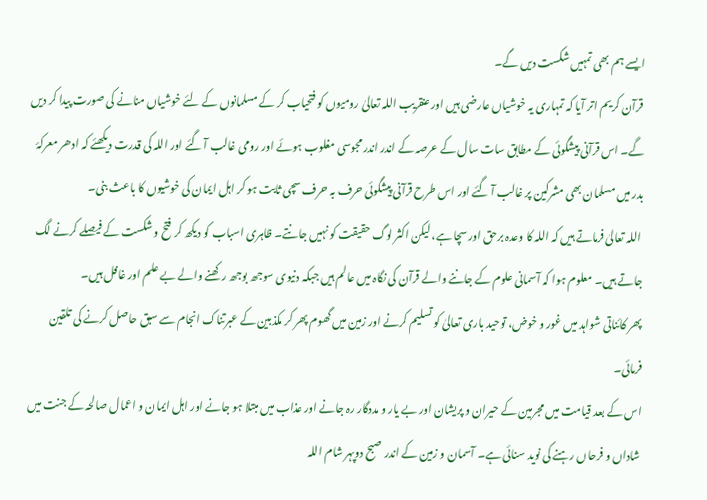ایسے ہم بھی تمہیں شکست دیں گے۔
 قرآن کریم اتر آیا کہ تمہاری یہ خوشیاں عارضی ہیں اور عنقریب اللہ تعالیٰ رومیوں کو فتحیاب کر کے مسلمانوں کے لئے خوشیاں منانے کی صورت پیدا کر دیں گے۔ اس قرآنی پیشگوئی کے مطابق سات سال کے عرصہ کے اندر اندر مجوسی مغلوب ہوئے اور رومی غالب آ گئے اور اللہ کی قدرت دیکھئے کہ ادھر معرکۂ بدر میں مسلمان بھی مشرکین پر غالب آ گئے اور اس طرح قرآنی پیشگوئی حرف بہ حرف سچی ثابت ہو کر اہل ایمان کی خوشیوں کا باعث بنی۔
 اللہ تعالیٰ فرماتے ہیں کہ اللہ کا وعدہ برحق اور سچا ہے، لیکن اکثر لوگ حقیقت کو نہیں جانتے۔ ظاہری اسباب کو دیکھ کر فتح و شکست کے فیصلے کرنے لگ جاتے ہیں۔ معلوم ہوا کہ آسمانی علوم کے جاننے والے قرآن کی نگاہ میں عالم ہیں جبکہ دنیوی سوجھ بوجھ رکھنے والے بے علم اور غافل ہیں۔
پھر کائناتی شواہد میں غور و خوض، توحید باری تعالیٰ کو تسلیم کرنے اور زمین میں گھوم پھر کر مکذبین کے عبرتناک انجام سے سبق حاصل کرنے کی تلقین فرمائی۔
اس کے بعد قیامت میں مجرمین کے حیران و پریشان اور بے یار و مددگار رہ جانے اور عذاب میں مبتلا ہو جانے اور اہل ایمان و اعمال صالحہ کے جنت میں شاداں و فرحاں رہنے کی نوید سنائی ہے۔ آسمان و زمین کے اندر صبح دوپہر شام اللہ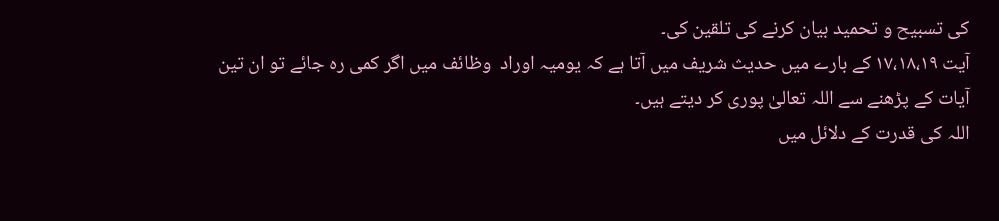کی تسبیح و تحمید بیان کرنے کی تلقین کی۔
آیت ۱۷،۱۸،۱۹ کے بارے میں حدیث شریف میں آتا ہے کہ یومیہ اوراد  وظائف میں اگر کمی رہ جائے تو ان تین آیات کے پڑھنے سے اللہ تعالیٰ پوری کر دیتے ہیں۔
اللہ کی قدرت کے دلائل میں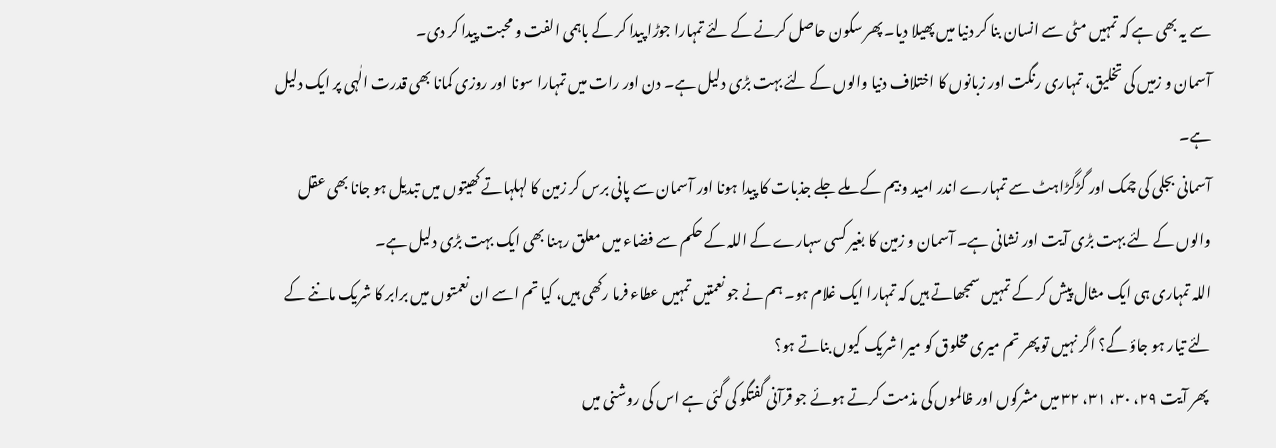سے یہ بھی ہے کہ تمہیں مٹی سے انسان بنا کر دنیا میں پھیلا دیا۔ پھر سکون حاصل کرنے کے لئے تمہارا جوڑا پیدا کر کے باہمی الفت و محبت پیدا کر دی۔
آسمان و زمیں کی تخلیق، تمہاری رنگت اور زبانوں کا اختلاف دنیا والوں کے لئے بہت بڑی دلیل ہے۔ دن اور رات میں تمہارا سونا اور روزی کمانا بھی قدرت الٰہی پر ایک دلیل ہے۔
آسمانی بجلی کی چمک اور گڑگڑاہٹ سے تمہارے اندر امید و بیم کے ملے جلے جذبات کا پیدا ہونا اور آسمان سے پانی برس کر زمین کا لہلہاتے کھیتوں میں تبدیل ہو جانا بھی عقل والوں کے لئے بہت بڑی آیت اور نشانی ہے۔ آسمان و زمین کا بغیر کسی سہارے کے اللہ کے حکم سے فضاء میں معلق رہنا بھی ایک بہت بڑی دلیل ہے۔
اللہ تمہاری ہی ایک مثال پیش کر کے تمہیں سمجھاتے ہیں کہ تمہارا ایک غلام ہو۔ ہم نے جو نعمتیں تمہیں عطاء فرما رکھی ہیں، کیا تم اسے ان نعمتوں میں برابر کا شریک ماننے کے لئے تیار ہو جاؤ گے؟ اگر نہیں تو پھر تم میری مخلوق کو میرا شریک کیوں بناتے ہو؟
 پھر آیت ۲۹، ۳۰، ۳۱، ۳۲ میں مشرکوں اور ظالموں کی مذمت کرتے ہوئے جو قرآنی گفتگو کی گئی ہے اس کی روشنی میں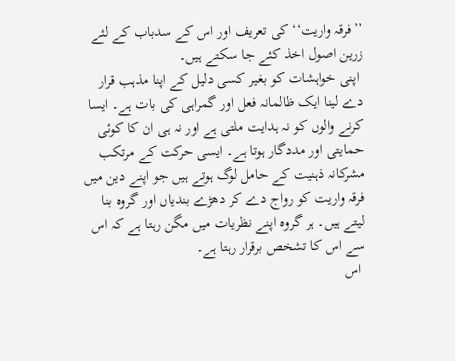’’فرقہ واریت‘‘ کی تعریف اور اس کے سدباب کے لئے زرین اصول اخذ کئے جا سکتے ہیں۔
 اپنی خواہشات کو بغیر کسی دلیل کے اپنا مذہب قرار دے لینا ایک ظالمانہ فعل اور گمراہی کی بات ہے۔ ایسا کرنے والوں کو نہ ہدایت ملتی ہے اور نہ ہی ان کا کوئی حمایتی اور مددگار ہوتا ہے۔ ایسی حرکت کے مرتکب مشرکانہ ذہنیت کے حامل لوگ ہوتے ہیں جو اپنے دین میں فرقہ واریت کو رواج دے کر دھڑے بندیاں اور گروہ بنا لیتے ہیں۔ ہر گروہ اپنے نظریات میں مگن رہتا ہے کہ اس سے اس کا تشخص برقرار رہتا ہے۔
 اس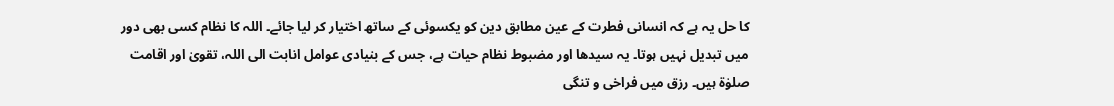کا حل یہ ہے کہ انسانی فطرت کے عین مطابق دین کو یکسوئی کے ساتھ اختیار کر لیا جائے۔ اللہ کا نظام کسی بھی دور میں تبدیل نہیں ہوتا۔ یہ سیدھا اور مضبوط نظام حیات ہے، جس کے بنیادی عوامل انابت الی اللہ، تقویٰ اور اقامت صلوٰۃ ہیں۔ رزق میں فراخی و تنگی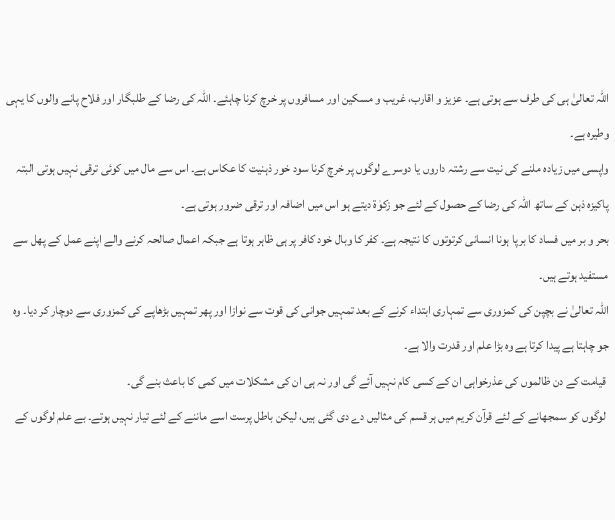اللہ تعالیٰ ہی کی طرف سے ہوتی ہے۔ عزیز و اقارب، غریب و مسکین اور مسافروں پر خرچ کرنا چاہئے۔ اللہ کی رضا کے طلبگار اور فلاح پانے والوں کا یہی وطیرہ ہے۔
واپسی میں زیادہ ملنے کی نیت سے رشتہ داروں یا دوسرے لوگوں پر خرچ کرنا سود خور ذہنیت کا عکاس ہے۔ اس سے مال میں کوئی ترقی نہیں ہوتی البتہ پاکیزہ ذہن کے ساتھ اللہ کی رضا کے حصول کے لئے جو زکوٰۃ دیتے ہو اس میں اضافہ اور ترقی ضرور ہوتی ہے۔
بحر و بر میں فساد کا برپا ہونا انسانی کرتوتوں کا نتیجہ ہے۔ کفر کا وبال خود کافر پر ہی ظاہر ہوتا ہے جبکہ اعمال صالحہ کرنے والے اپنے عمل کے پھل سے مستفید ہوتے ہیں۔
اللہ تعالیٰ نے بچپن کی کمزوری سے تمہاری ابتداء کرنے کے بعد تمہیں جوانی کی قوت سے نوازا اور پھر تمہیں بڑھاپے کی کمزوری سے دوچار کر دیا۔ وہ جو چاہتا ہے پیدا کرتا ہے وہ بڑا علم اور قدرت والا ہے۔
 قیامت کے دن ظالموں کی عذرخواہی ان کے کسی کام نہیں آئے گی اور نہ ہی ان کی مشکلات میں کمی کا باعث بنے گی۔
 لوگوں کو سمجھانے کے لئے قرآن کریم میں ہر قسم کی مثالیں دے دی گئی ہیں، لیکن باطل پرست اسے ماننے کے لئے تیار نہیں ہوتے۔ بے علم لوگوں کے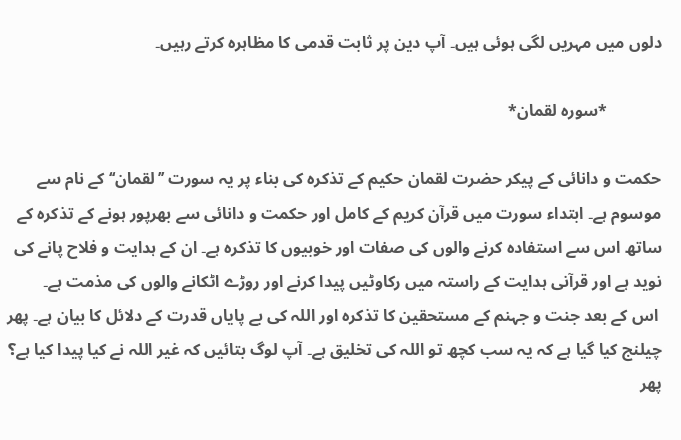دلوں میں مہریں لگی ہوئی ہیں۔ آپ دین پر ثابت قدمی کا مظاہرہ کرتے رہیں۔

             *سورہ لقمان*

حکمت و دانائی کے پیکر حضرت لقمان حکیم کے تذکرہ کی بناء پر یہ سورت ’’لقمان‘‘ کے نام سے موسوم ہے۔ ابتداء سورت میں قرآن کریم کے کامل اور حکمت و دانائی سے بھرپور ہونے کے تذکرہ کے ساتھ اس سے استفادہ کرنے والوں کی صفات اور خوبیوں کا تذکرہ ہے۔ ان کے ہدایت و فلاح پانے کی نوید ہے اور قرآنی ہدایت کے راستہ میں رکاوٹیں پیدا کرنے اور روڑے اٹکانے والوں کی مذمت ہے۔
 اس کے بعد جنت و جہنم کے مستحقین کا تذکرہ اور اللہ کی بے پایاں قدرت کے دلائل کا بیان ہے۔ پھر چیلنج کیا گیا ہے کہ یہ سب کچھ تو اللہ کی تخلیق ہے۔ آپ لوگ بتائیں کہ غیر اللہ نے کیا پیدا کیا ہے؟
پھر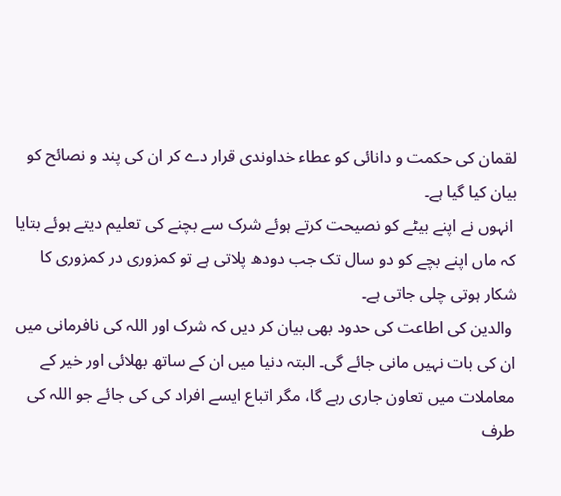لقمان کی حکمت و دانائی کو عطاء خداوندی قرار دے کر ان کی پند و نصائح کو بیان کیا گیا ہے۔
 انہوں نے اپنے بیٹے کو نصیحت کرتے ہوئے شرک سے بچنے کی تعلیم دیتے ہوئے بتایا کہ ماں اپنے بچے کو دو سال تک جب دودھ پلاتی ہے تو کمزوری در کمزوری کا شکار ہوتی چلی جاتی ہے۔
 والدین کی اطاعت کی حدود بھی بیان کر دیں کہ شرک اور اللہ کی نافرمانی میں ان کی بات نہیں مانی جائے گی۔ البتہ دنیا میں ان کے ساتھ بھلائی اور خیر کے معاملات میں تعاون جاری رہے گا، مگر اتباع ایسے افراد کی کی جائے جو اللہ کی طرف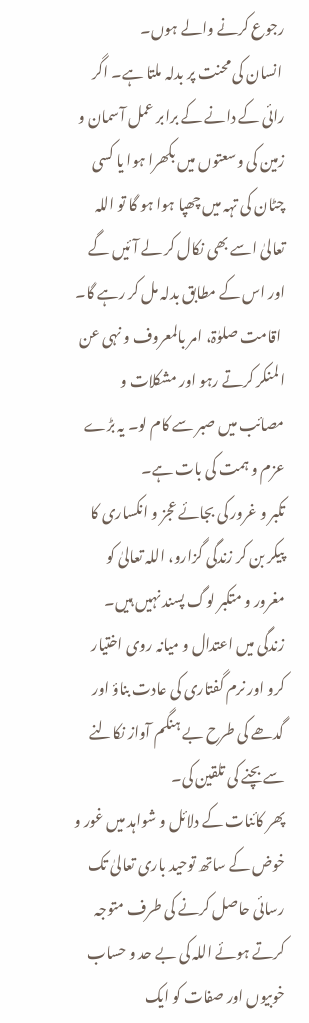رجوع کرنے والے ہوں۔
 انسان کی محنت پر بدلہ ملتا ہے۔ اگر رائی کے دانے کے برابر عمل آسمان و زمین کی وسعتوں میں بکھرا ہوا یا کسی چٹان کی تہہ میں چھپا ہوا ہو گا تو اللہ تعالیٰ اسے بھی نکال کر لے آئیں گے اور اس کے مطابق بدلہ مل کر رہے گا۔
 اقامت صلوٰۃ، امر بالمعروف و نہی عن المنکر کرتے رہو اور مشکلات و مصائب میں صبر سے کام لو۔ یہ بڑے عزم و ہمت کی بات ہے۔
تکبر و غرور کی بجائے عجز و انکساری کا پیکر بن کر زندگی گزارو، اللہ تعالیٰ کو مغرور و متکبر لوگ پسند نہیں ہیں۔ زندگی میں اعتدال و میانہ روی اختیار کرو اور نرم گفتاری کی عادت بناؤ اور گدھے کی طرح بے ہنگم آواز نکالنے سے بچنے کی تلقین کی۔
پھر کائنات کے دلائل و شواہد میں غور و خوض کے ساتھ توحید باری تعالیٰ تک رسائی حاصل کرنے کی طرف متوجہ کرتے ہوئے اللہ کی بے حد و حساب خوبیوں اور صفات کو ایک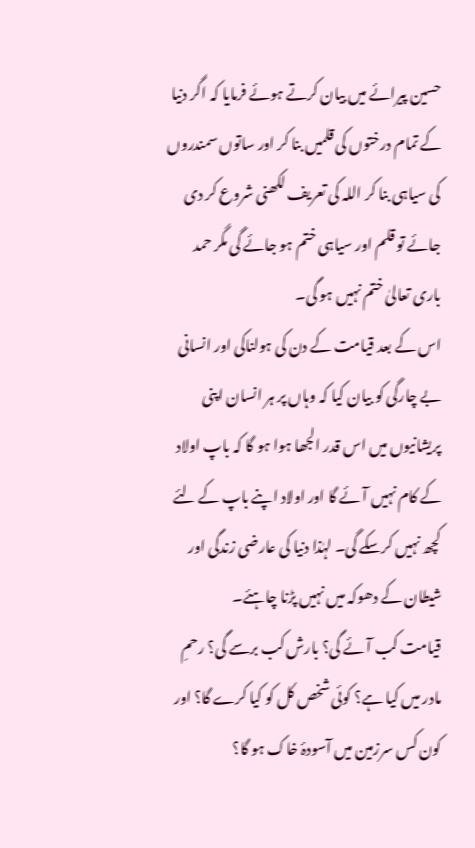حسین پیرائے میں بیان کرتے ہوئے فرمایا کہ اگر دنیا کے تمام درختوں کی قلمیں بنا کر اور ساتوں سمندروں کی سیاہی بنا کر اللہ کی تعریف لکھنی شروع کر دی جائے تو قلم اور سیاہی ختم ہو جائے گی مگر حمد باری تعالیٰ ختم نہیں ہو گی۔
اس کے بعد قیامت کے دن کی ہولناکی اور انسانی بے چارگی کو بیان کیا کہ وہاں پر ہر انسان اپنی پریشانیوں میں اس قدر الجھا ہوا ہو گا کہ باپ اولاد کے کام نہیں آئے گا اور اولاد اپنے باپ کے لئے کچھ نہیں کرسکے گی۔ لہٰذا دنیا کی عارضی زندگی اور شیطان کے دھوکہ میں نہیں پڑنا چاہئے۔
قیامت کب آئے گی؟ بارش کب برسے گی؟ رحمِ مادر میں کیا ہے؟ کوئی شخص کل کو کیا کرے گا؟ اور کون کس سرزمین میں آسودۂ خاک ہو گا؟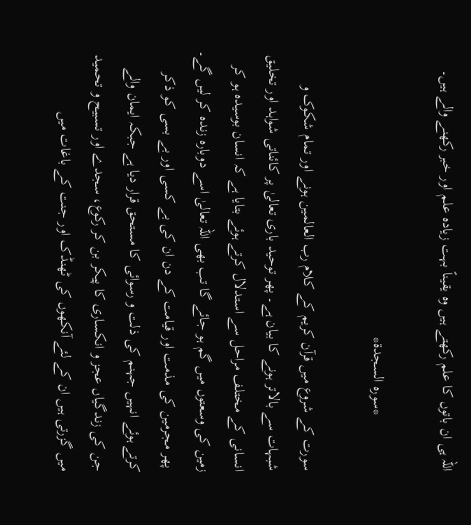اللہ ہی ان باتوں کا علم رکھتے ہیں وہ یقیناً بہت زیادہ علم اور خبر رکھنے والے ہیں۔

               *سورہ السجدۃ*

سورت کے شروع میں قرآن کریم کے کلام رب العالمین ہونے اور تمام شکوک و شبہات سے بالاتر ہونے کا بیان ہے۔ پھر توحید باری تعالیٰ پر کائناتی شواہد اور تخلیق انسانی کے مختلف مراحل سے استدلال کرتے ہوئے بتایا ہے کہ انسان بوسیدہ ہو کر زمین کی وسعتوں میں گم ہو جائے گا تب بھی اللہ تعالیٰ اسے دوبارہ زندہ کر لیں گے۔
 پھر مجرمین کی مذمت اور قیامت کے دن ان کی بے کسی اور بے بسی کو ذکر کرتے ہوئے انہیں جہنم کی ذلت و رسوائی کا مستحق قرار دیا ہے جبکہ ایمان والے جن کی زندگیاں عجز و انکساری کا پیکر بن کر رکوع، سجدے اور تسبیح و تحمید میں گزرتی ہیں ان کے لئے آنکھوں کی ٹھنڈک اور جنت کے باغات میں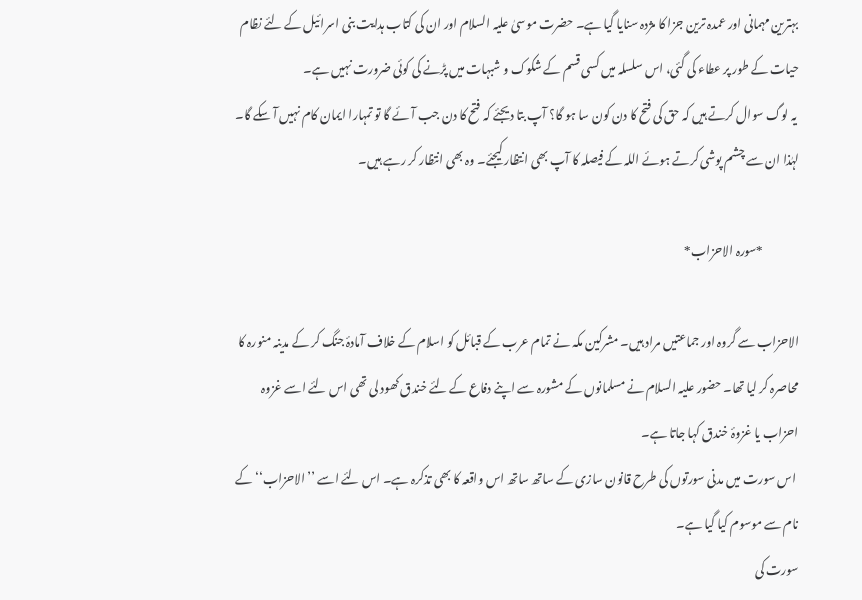بہترین مہمانی اور عمدہ ترین جزا کا مژدہ سنایا گیا ہے۔ حضرت موسیٰ علیہ السلام اور ان کی کتاب ہدایت بنی اسرائیل کے لئے نظام حیات کے طور پر عطاء کی گئی، اس سلسلہ میں کسی قسم کے شکوک و شبہات میں پڑنے کی کوئی ضرورت نہیں ہے۔
 یہ لوگ سوال کرتے ہیں کہ حق کی فتح کا دن کون سا ہو گا؟ آپ بتا دیجئے کہ فتح کا دن جب آئے گا تو تمہارا ایمان کام نہیں آ سکے گا۔ لہٰذا ان سے چشم پوشی کرتے ہوئے اللہ کے فیصلہ کا آپ بھی انتظار کیجئے۔ وہ بھی انتظار کر رہے ہیں۔

               *سورہ الاحزاب*

الاحزاب سے گروہ اور جماعتیں مراد ہیں۔ مشرکین مکہ نے تمام عرب کے قبائل کو اسلام کے خلاف آمادۂ جنگ کر کے مدینہ منورہ کا محاصرہ کر لیا تھا۔ حضور علیہ السلام نے مسلمانوں کے مشورہ سے اپنے دفاع کے لئے خندق کھود لی تھی اس لئے اسے غزوہ احزاب یا غزوۂ خندق کہا جاتا ہے۔
 اس سورت میں مدنی سورتوں کی طرح قانون سازی کے ساتھ ساتھ اس واقعہ کا بھی تذکرہ ہے۔ اس لئے اسے ’’الاحزاب‘‘ کے نام سے موسوم کیا گیا ہے۔
سورت کی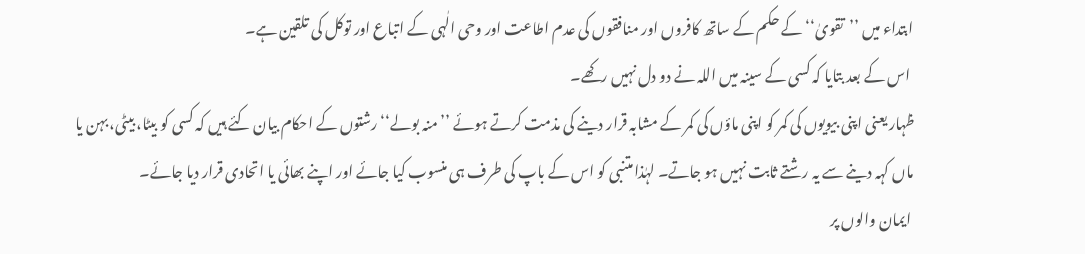ابتداء میں ’’تقویٰ‘‘ کے حکم کے ساتھ کافروں اور منافقوں کی عدم اطاعت اور وحی الٰہی کے اتباع اور توکل کی تلقین ہے۔
 اس کے بعد بتایا کہ کسی کے سینہ میں اللہ نے دو دل نہیں رکھے۔
ظہار یعنی اپنی بیویوں کی کمر کو اپنی ماؤں کی کمر کے مشابہ قرار دینے کی مذمت کرتے ہوئے ’’منہ بولے‘‘ رشتوں کے احکام بیان کئے ہیں کہ کسی کو بیٹا، بیٹی، بہن یا ماں کہہ دینے سے یہ رشتے ثابت نہیں ہو جاتے۔ لہٰذا متنبی کو اس کے باپ کی طرف ہی منسوب کیا جائے اور اپنے بھائی یا اتحادی قرار دیا جائے۔
 ایمان والوں پر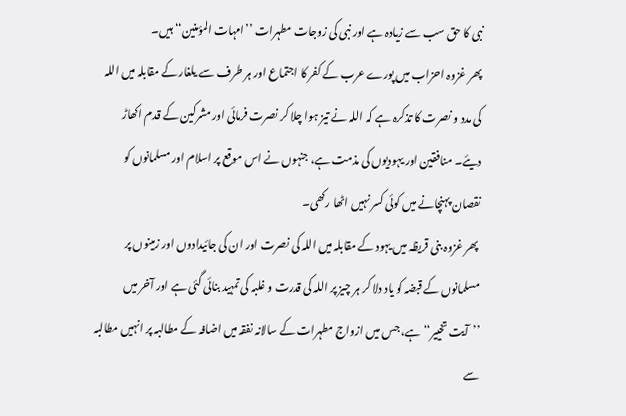نبی کا حق سب سے زیادہ ہے اور نبی کی زوجات مطہرات ’’امہات المؤمنین‘‘ ہیں۔
پھر غزوہ احزاب میں پورے عرب کے کفر کا اجتماع اور ہر طرف سے یلغار کے مقابلہ میں اللہ کی مدد و نصرت کا تذکرہ ہے کہ اللہ نے تیز ہوا چلا کر نصرت فرمائی اور مشرکین کے قدم اکھاڑ دیئے۔ منافقین اور یہودیوں کی مذمت ہے، جنہوں نے اس موقع پر اسلام اور مسلمانوں کو نقصان پہنچانے میں کوئی کسر نہیں اٹھا رکھی۔
 پھر غزوہ بنی قریظہ میں یہود کے مقابلہ میں اللہ کی نصرت اور ان کی جائیدادوں اور زمینوں پر مسلمانوں کے قبضہ کو یاد دلا کر ہر چیز پر اللہ کی قدرت و غلبہ کی تمہید بنائی گئی ہے اور آخر میں ’’آیت تخییر‘‘ ہے، جس میں ازواج مطہرات کے سالانہ نفقہ میں اضافہ کے مطالبہ پر انہیں مطالبہ سے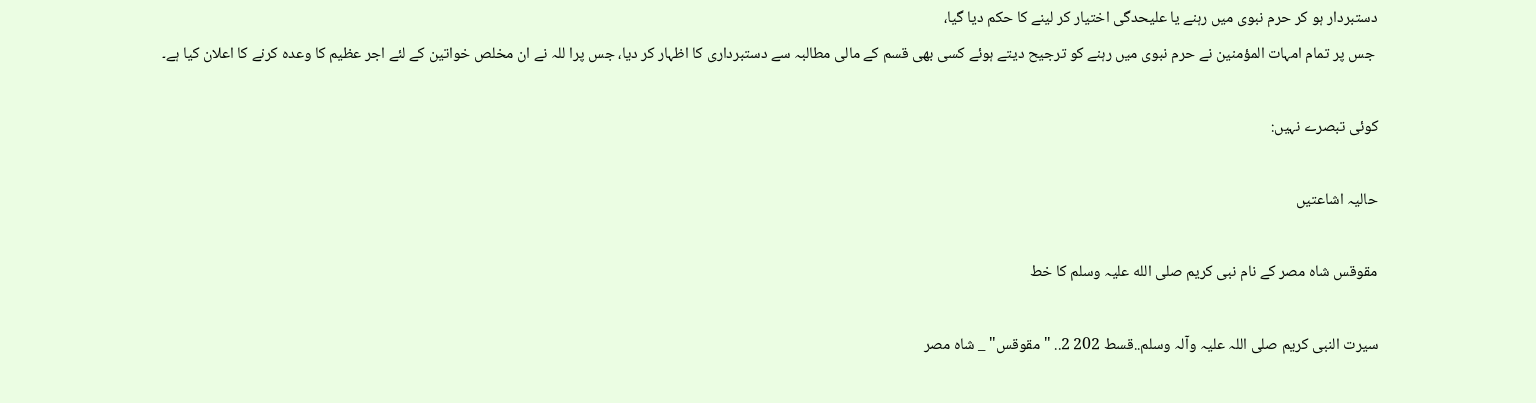دستبردار ہو کر حرم نبوی میں رہنے یا علیحدگی اختیار کر لینے کا حکم دیا گیا،
 جس پر تمام امہات المؤمنین نے حرم نبوی میں رہنے کو ترجیح دیتے ہوئے کسی بھی قسم کے مالی مطالبہ سے دستبرداری کا اظہار کر دیا، جس پرا للہ نے ان مخلص خواتین کے لئے اجر عظیم کا وعدہ کرنے کا اعلان کیا ہے۔

کوئی تبصرے نہیں:

حالیہ اشاعتیں

مقوقس شاہ مصر کے نام نبی کریم صلی الله علیہ وسلم کا خط

سیرت النبی کریم صلی اللہ علیہ وآلہ وسلم..قسط 202 2.. "مقوقس" _ شاہ مصر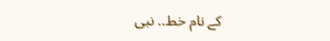کے نام خط.. نبی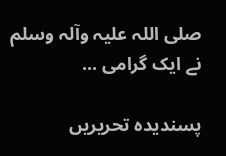صلی اللہ علیہ وآلہ وسلم نے ایک گرامی ...

پسندیدہ تحریریں